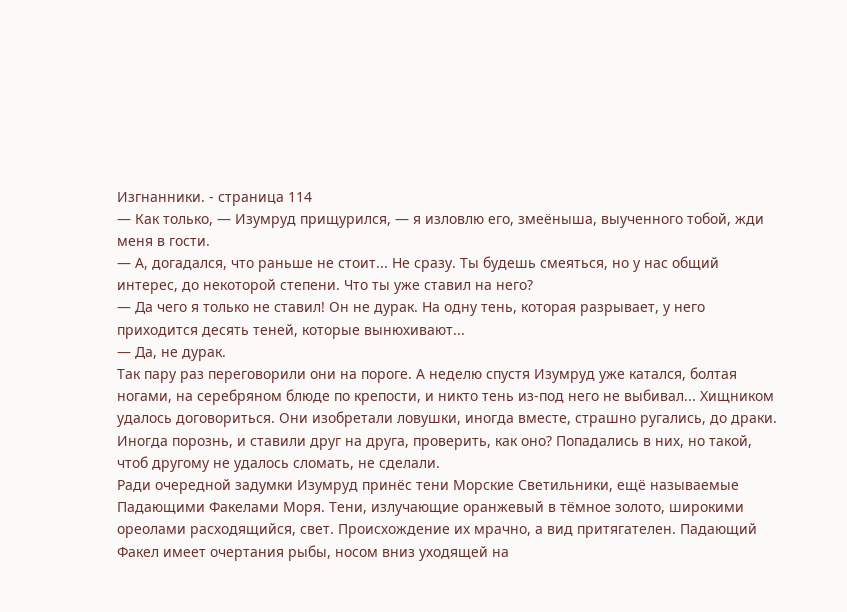Изгнанники. - страница 114
— Как только, — Изумруд прищурился, — я изловлю его, змеёныша, выученного тобой, жди меня в гости.
— А, догадался, что раньше не стоит... Не сразу. Ты будешь смеяться, но у нас общий интерес, до некоторой степени. Что ты уже ставил на него?
— Да чего я только не ставил! Он не дурак. На одну тень, которая разрывает, у него приходится десять теней, которые вынюхивают...
— Да, не дурак.
Так пару раз переговорили они на пороге. А неделю спустя Изумруд уже катался, болтая ногами, на серебряном блюде по крепости, и никто тень из-под него не выбивал... Хищником удалось договориться. Они изобретали ловушки, иногда вместе, страшно ругались, до драки. Иногда порознь, и ставили друг на друга, проверить, как оно? Попадались в них, но такой, чтоб другому не удалось сломать, не сделали.
Ради очередной задумки Изумруд принёс тени Морские Светильники, ещё называемые Падающими Факелами Моря. Тени, излучающие оранжевый в тёмное золото, широкими ореолами расходящийся, свет. Происхождение их мрачно, а вид притягателен. Падающий Факел имеет очертания рыбы, носом вниз уходящей на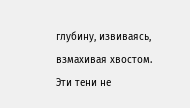глубину, извиваясь, взмахивая хвостом. Эти тени не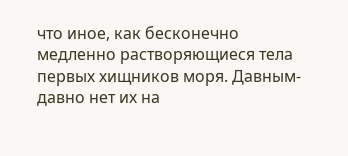что иное, как бесконечно медленно растворяющиеся тела первых хищников моря. Давным-давно нет их на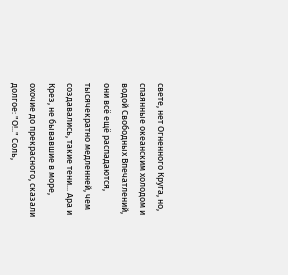свете, нет Огненного Круга, но, спаянные океанским холодом и водой Свободных Впечатлений, они всё ещё распадаются, тысячекратно медленней, чем создавались, такие тени... Ара и Крез, не бывавшие в море, охочие до прекрасного, сказали долгое: "О!.." Соль,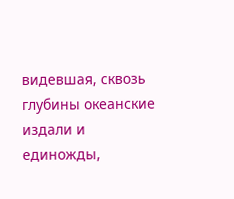видевшая, сквозь глубины океанские издали и единожды,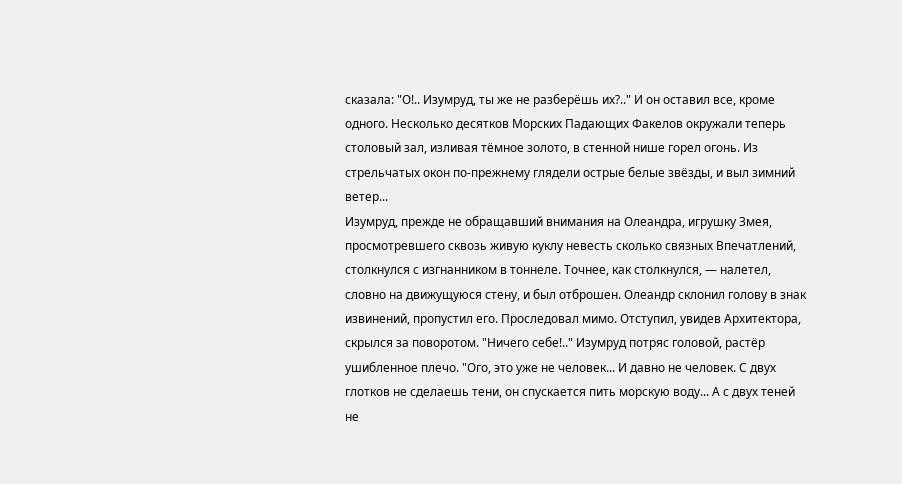сказала: "О!.. Изумруд, ты же не разберёшь их?.." И он оставил все, кроме одного. Несколько десятков Морских Падающих Факелов окружали теперь столовый зал, изливая тёмное золото, в стенной нише горел огонь. Из стрельчатых окон по-прежнему глядели острые белые звёзды, и выл зимний ветер...
Изумруд, прежде не обращавший внимания на Олеандра, игрушку Змея, просмотревшего сквозь живую куклу невесть сколько связных Впечатлений, столкнулся с изгнанником в тоннеле. Точнее, как столкнулся, — налетел, словно на движущуюся стену, и был отброшен. Олеандр склонил голову в знак извинений, пропустил его. Проследовал мимо. Отступил, увидев Архитектора, скрылся за поворотом. "Ничего себе!.." Изумруд потряс головой, растёр ушибленное плечо. "Ого, это уже не человек... И давно не человек. С двух глотков не сделаешь тени, он спускается пить морскую воду... А с двух теней не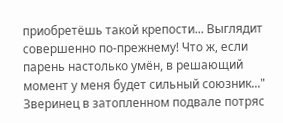приобретёшь такой крепости... Выглядит совершенно по-прежнему! Что ж, если парень настолько умён, в решающий момент у меня будет сильный союзник..."
Зверинец в затопленном подвале потряс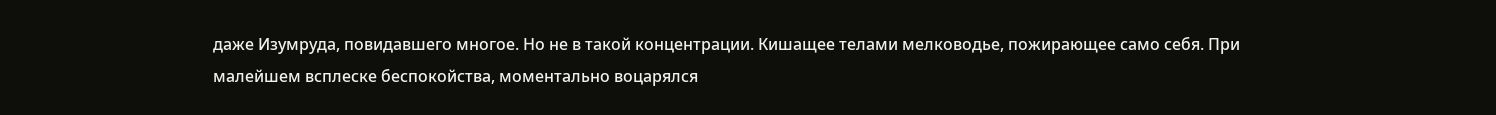даже Изумруда, повидавшего многое. Но не в такой концентрации. Кишащее телами мелководье, пожирающее само себя. При малейшем всплеске беспокойства, моментально воцарялся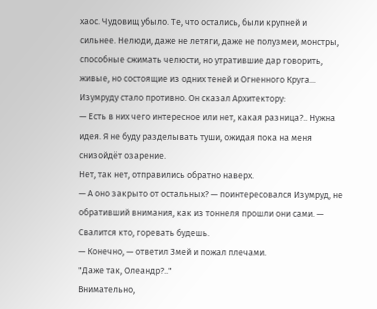хаос. Чудовищ убыло. Те, что остались, были крупней и сильнее. Нелюди, даже не летяги, даже не полузмеи, монстры, способные сжимать челюсти, но утратившие дар говорить, живые, но состоящие из одних теней и Огненного Круга... Изумруду стало противно. Он сказал Архитектору:
— Есть в них чего интересное или нет, какая разница?.. Нужна идея. Я не буду разделывать туши, ожидая пока на меня снизойдёт озарение.
Нет, так нет, отправились обратно наверх.
— А оно закрыто от остальных? — поинтересовался Изумруд, не обративший внимания, как из тоннеля прошли они сами. — Свалится кто, горевать будешь.
— Конечно, — ответил Змей и пожал плечами.
"Даже так, Олеандр?.."
Внимательно,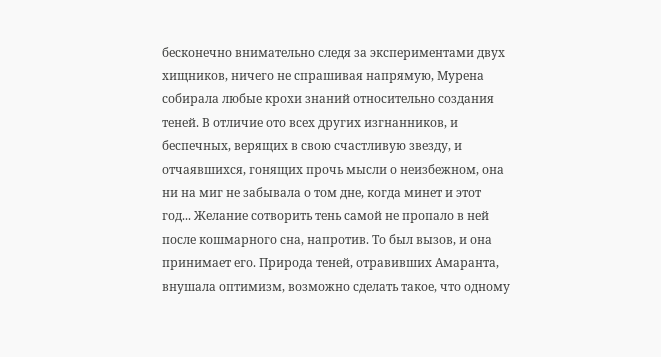бесконечно внимательно следя за экспериментами двух хищников, ничего не спрашивая напрямую, Мурена собирала любые крохи знаний относительно создания теней. В отличие ото всех других изгнанников, и беспечных, верящих в свою счастливую звезду, и отчаявшихся, гонящих прочь мысли о неизбежном, она ни на миг не забывала о том дне, когда минет и этот год... Желание сотворить тень самой не пропало в ней после кошмарного сна, напротив. То был вызов, и она принимает его. Природа теней, отравивших Амаранта, внушала оптимизм, возможно сделать такое, что одному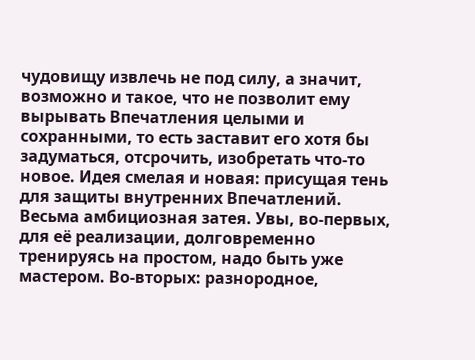чудовищу извлечь не под силу, а значит, возможно и такое, что не позволит ему вырывать Впечатления целыми и сохранными, то есть заставит его хотя бы задуматься, отсрочить, изобретать что-то новое. Идея смелая и новая: присущая тень для защиты внутренних Впечатлений. Весьма амбициозная затея. Увы, во-первых, для её реализации, долговременно тренируясь на простом, надо быть уже мастером. Во-вторых: разнородное,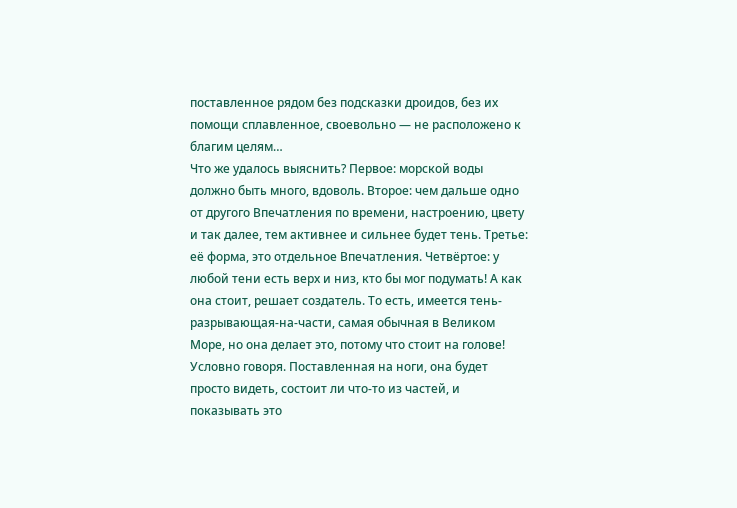поставленное рядом без подсказки дроидов, без их помощи сплавленное, своевольно — не расположено к благим целям…
Что же удалось выяснить? Первое: морской воды должно быть много, вдоволь. Второе: чем дальше одно от другого Впечатления по времени, настроению, цвету и так далее, тем активнее и сильнее будет тень. Третье: её форма, это отдельное Впечатления. Четвёртое: у любой тени есть верх и низ, кто бы мог подумать! А как она стоит, решает создатель. То есть, имеется тень-разрывающая-на-части, самая обычная в Великом Море, но она делает это, потому что стоит на голове! Условно говоря. Поставленная на ноги, она будет просто видеть, состоит ли что-то из частей, и показывать это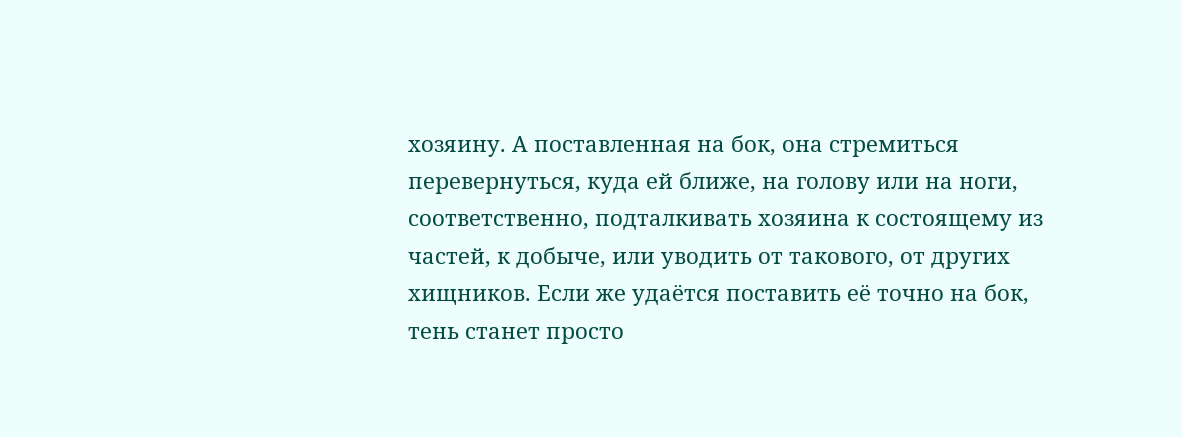хозяину. А поставленная на бок, она стремиться перевернуться, куда ей ближе, на голову или на ноги, соответственно, подталкивать хозяина к состоящему из частей, к добыче, или уводить от такового, от других хищников. Если же удаётся поставить её точно на бок, тень станет просто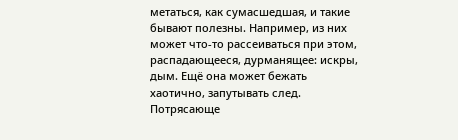метаться, как сумасшедшая, и такие бывают полезны. Например, из них может что-то рассеиваться при этом, распадающееся, дурманящее: искры, дым. Ещё она может бежать хаотично, запутывать след. Потрясающе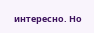интересно. Но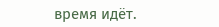время идёт.